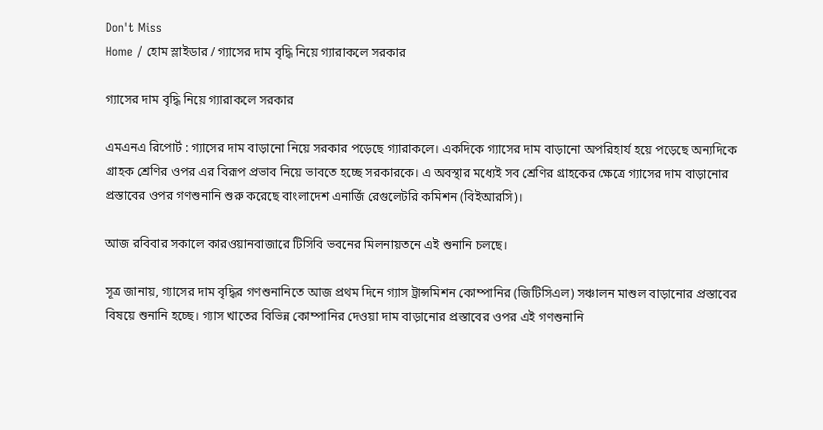Don't Miss
Home / হোম স্লাইডার / গ্যাসের দাম বৃদ্ধি নিয়ে গ্যারাকলে সরকার

গ্যাসের দাম বৃদ্ধি নিয়ে গ্যারাকলে সরকার

এমএনএ রিপোর্ট : গ্যাসের দাম বাড়ানো নিয়ে সরকার পড়েছে গ্যারাকলে। একদিকে গ্যাসের দাম বাড়ানো অপরিহার্য হয়ে পড়েছে অন্যদিকে গ্রাহক শ্রেণির ওপর এর বিরূপ প্রভাব নিয়ে ভাবতে হচ্ছে সরকারকে। এ অবস্থার মধ্যেই সব শ্রেণির গ্রাহকের ক্ষেত্রে গ্যাসের দাম বাড়ানোর প্রস্তাবের ওপর গণশুনানি শুরু করেছে বাংলাদেশ এনার্জি রেগুলেটরি কমিশন (বিইআরসি)।

আজ রবিবার সকালে কারওয়ানবাজারে টিসিবি ভবনের মিলনায়তনে এই শুনানি চলছে।

সূত্র জানায়, গ্যাসের দাম বৃদ্ধির গণশুনানিতে আজ প্রথম দিনে গ্যাস ট্রান্সমিশন কোম্পানির (জিটিসিএল) সঞ্চালন মাশুল বাড়ানোর প্রস্তাবের বিষয়ে শুনানি হচ্ছে। গ্যাস খাতের বিভিন্ন কোম্পানির দেওয়া দাম বাড়ানোর প্রস্তাবের ওপর এই গণশুনানি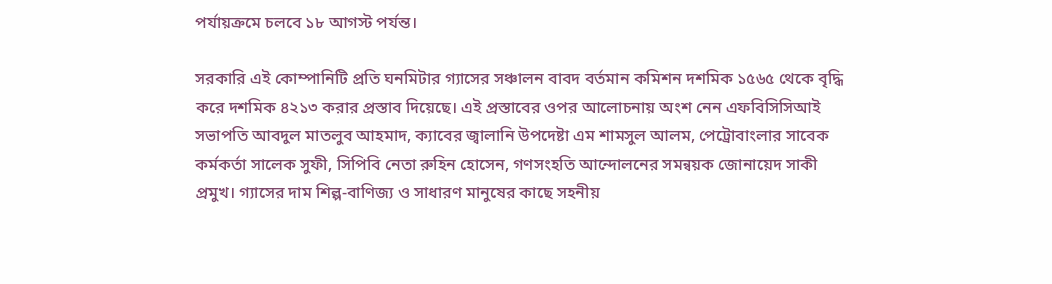পর্যায়ক্রমে চলবে ১৮ আগস্ট পর্যন্ত।

সরকারি এই কোম্পানিটি প্রতি ঘনমিটার গ্যাসের সঞ্চালন বাবদ বর্তমান কমিশন দশমিক ১৫৬৫ থেকে বৃদ্ধি করে দশমিক ৪২১৩ করার প্রস্তাব দিয়েছে। এই প্রস্তাবের ওপর আলোচনায় অংশ নেন এফবিসিসিআই সভাপতি আবদুল মাতলুব আহমাদ, ক্যাবের জ্বালানি উপদেষ্টা এম শামসুল আলম, পেট্রোবাংলার সাবেক কর্মকর্তা সালেক সুফী, সিপিবি নেতা রুহিন হোসেন, গণসংহতি আন্দোলনের সমন্বয়ক জোনায়েদ সাকী প্রমুখ। গ্যাসের দাম শিল্প-বাণিজ্য ও সাধারণ মানুষের কাছে সহনীয়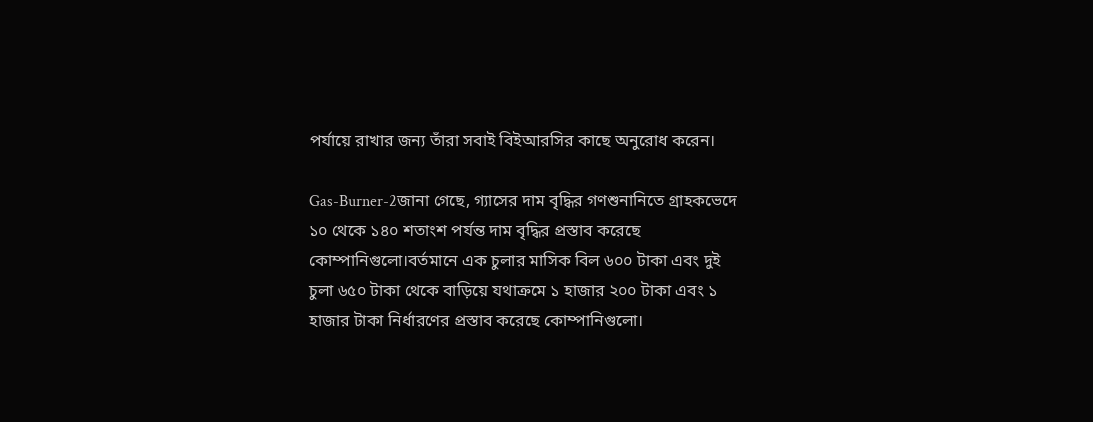পর্যায়ে রাখার জন্য তাঁরা সবাই বিইআরসির কাছে অনুরোধ করেন।

Gas-Burner-2জানা গেছে, গ্যাসের দাম বৃদ্ধির গণশুনানিতে গ্রাহকভেদে ১০ থেকে ১৪০ শতাংশ পর্যন্ত দাম বৃদ্ধির প্রস্তাব করেছে কোম্পানিগুলো।বর্তমানে এক চুলার মাসিক বিল ৬০০ টাকা এবং দুই চুলা ৬৫০ টাকা থেকে বাড়িয়ে যথাক্রমে ১ হাজার ২০০ টাকা এবং ১ হাজার টাকা নির্ধারণের প্রস্তাব করেছে কোম্পানিগুলো।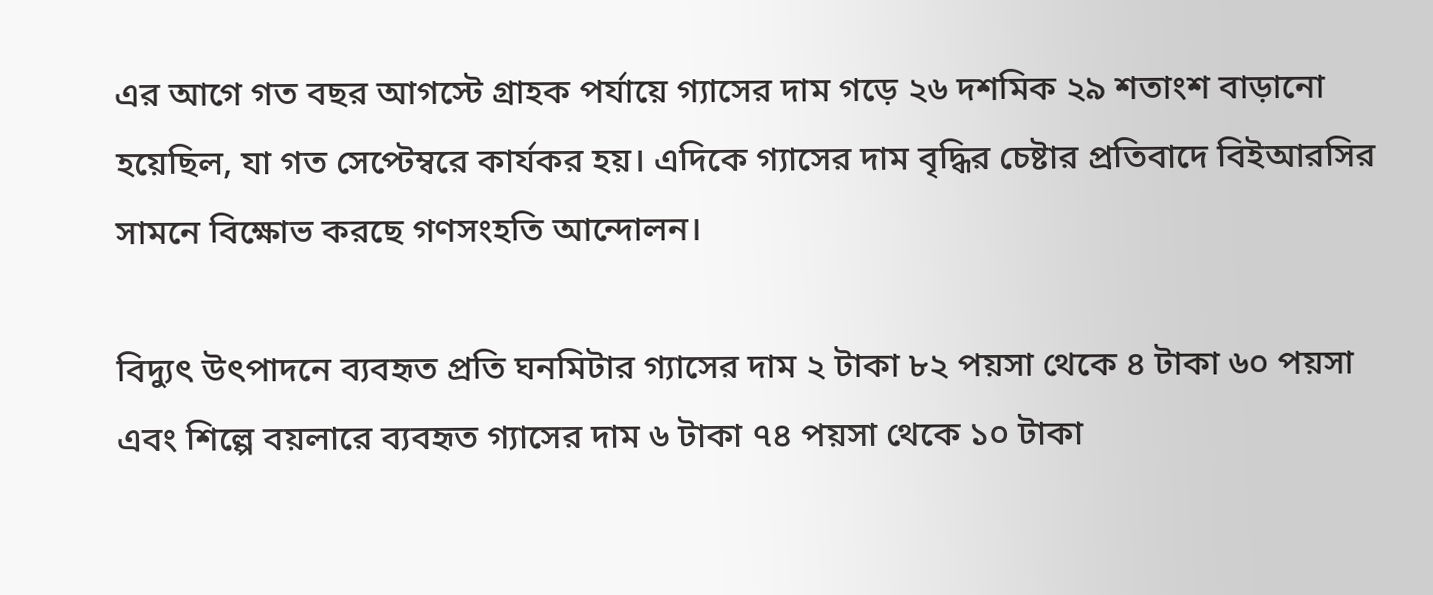এর আগে গত বছর আগস্টে গ্রাহক পর্যায়ে গ্যাসের দাম গড়ে ২৬ দশমিক ২৯ শতাংশ বাড়ানো হয়েছিল, যা গত সেপ্টেম্বরে কার্যকর হয়। এদিকে গ্যাসের দাম বৃদ্ধির চেষ্টার প্রতিবাদে বিইআরসির সামনে বিক্ষোভ করছে গণসংহতি আন্দোলন।

বিদ্যুৎ উৎপাদনে ব্যবহৃত প্রতি ঘনমিটার গ্যাসের দাম ২ টাকা ৮২ পয়সা থেকে ৪ টাকা ৬০ পয়সা এবং শিল্পে বয়লারে ব্যবহৃত গ্যাসের দাম ৬ টাকা ৭৪ পয়সা থেকে ১০ টাকা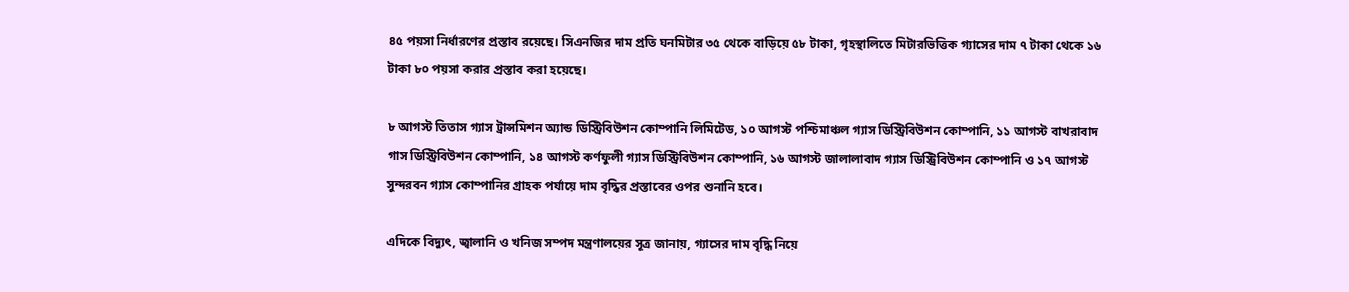৪৫ পয়সা নির্ধারণের প্রস্তাব রয়েছে। সিএনজির দাম প্রতি ঘনমিটার ৩৫ থেকে বাড়িয়ে ৫৮ টাকা, গৃহস্থালিতে মিটারভিত্তিক গ্যাসের দাম ৭ টাকা থেকে ১৬ টাকা ৮০ পয়সা করার প্রস্তাব করা হয়েছে।

৮ আগস্ট তিতাস গ্যাস ট্রান্সমিশন অ্যান্ড ডিস্ট্রিবিউশন কোম্পানি লিমিটেড, ১০ আগস্ট পশ্চিমাঞ্চল গ্যাস ডিস্ট্রিবিউশন কোম্পানি, ১১ আগস্ট বাখরাবাদ গাস ডিস্ট্রিবিউশন কোম্পানি, ১৪ আগস্ট কর্ণফুলী গ্যাস ডিস্ট্রিবিউশন কোম্পানি, ১৬ আগস্ট জালালাবাদ গ্যাস ডিস্ট্রিবিউশন কোম্পানি ও ১৭ আগস্ট সুন্দরবন গ্যাস কোম্পানির গ্রাহক পর্যায়ে দাম বৃদ্ধির প্রস্তাবের ওপর শুনানি হবে।

এদিকে বিদ্যুৎ, জ্বালানি ও খনিজ সম্পদ মন্ত্রণালয়ের সূত্র জানায়, গ্যাসের দাম বৃদ্ধি নিয়ে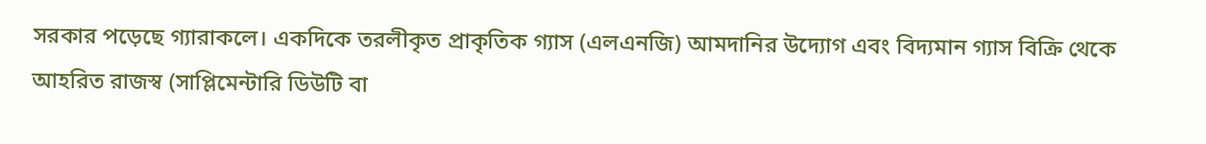সরকার পড়েছে গ্যারাকলে। একদিকে তরলীকৃত প্রাকৃতিক গ্যাস (এলএনজি) আমদানির উদ্যোগ এবং বিদ্যমান গ্যাস বিক্রি থেকে আহরিত রাজস্ব (সাপ্লিমেন্টারি ডিউটি বা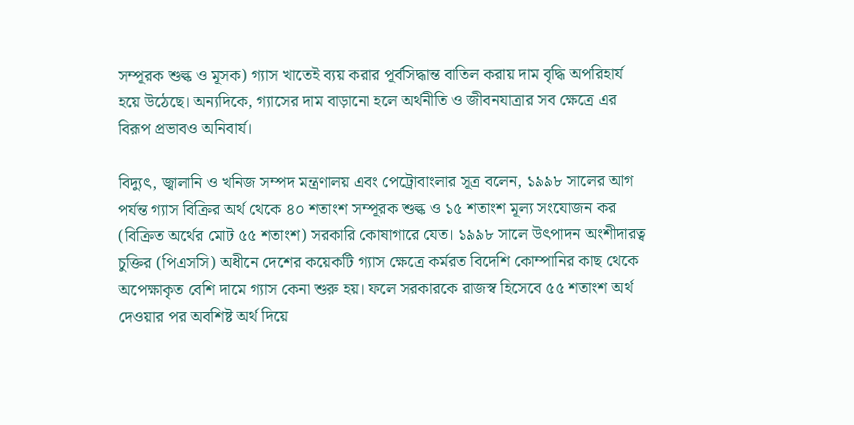সম্পূরক শুল্ক ও মূসক) গ্যাস খাতেই ব্যয় করার পূর্বসিদ্ধান্ত বাতিল করায় দাম বৃদ্ধি অপরিহার্য হয়ে উঠেছে। অন্যদিকে, গ্যাসের দাম বাড়ানো হলে অর্থনীতি ও জীবনযাত্রার সব ক্ষেত্রে এর বিরূপ প্রভাবও অনিবার্য।

বিদ্যুৎ, জ্বালানি ও খনিজ সম্পদ মন্ত্রণালয় এবং পেট্রোবাংলার সূত্র বলেন, ১৯৯৮ সালের আগ পর্যন্ত গ্যাস বিক্রির অর্থ থেকে ৪০ শতাংশ সম্পূরক শুল্ক ও ১৫ শতাংশ মূল্য সংযোজন কর (বিক্রিত অর্থের মোট ৫৫ শতাংশ) সরকারি কোষাগারে যেত। ১৯৯৮ সালে উৎপাদন অংশীদারত্ব চুক্তির (পিএসসি) অধীনে দেশের কয়েকটি গ্যাস ক্ষেত্রে কর্মরত বিদেশি কোম্পানির কাছ থেকে অপেক্ষাকৃত বেশি দামে গ্যাস কেনা শুরু হয়। ফলে সরকারকে রাজস্ব হিসেবে ৫৫ শতাংশ অর্থ দেওয়ার পর অবশিষ্ট অর্থ দিয়ে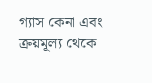গ্যাস কেনা এবং ক্রয়মূল্য থেকে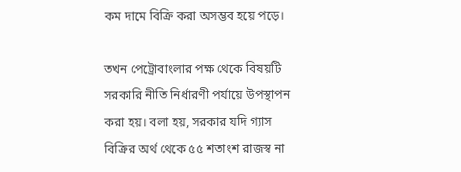কম দামে বিক্রি করা অসম্ভব হয়ে পড়ে।

তখন পেট্রোবাংলার পক্ষ থেকে বিষয়টি সরকারি নীতি নির্ধারণী পর্যায়ে উপস্থাপন করা হয়। বলা হয়, সরকার যদি গ্যাস বিক্রির অর্থ থেকে ৫৫ শতাংশ রাজস্ব না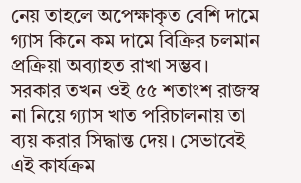নেয় তাহলে অপেক্ষাকৃত বেশি দামে গ্যাস কিনে কম দামে বিক্রির চলমান প্রক্রিয়া অব্যাহত রাখা সম্ভব। সরকার তখন ওই ৫৫ শতাংশ রাজস্ব না নিয়ে গ্যাস খাত পরিচালনায় তা ব্যয় করার সিদ্ধান্ত দেয়। সেভাবেই এই কার্যক্রম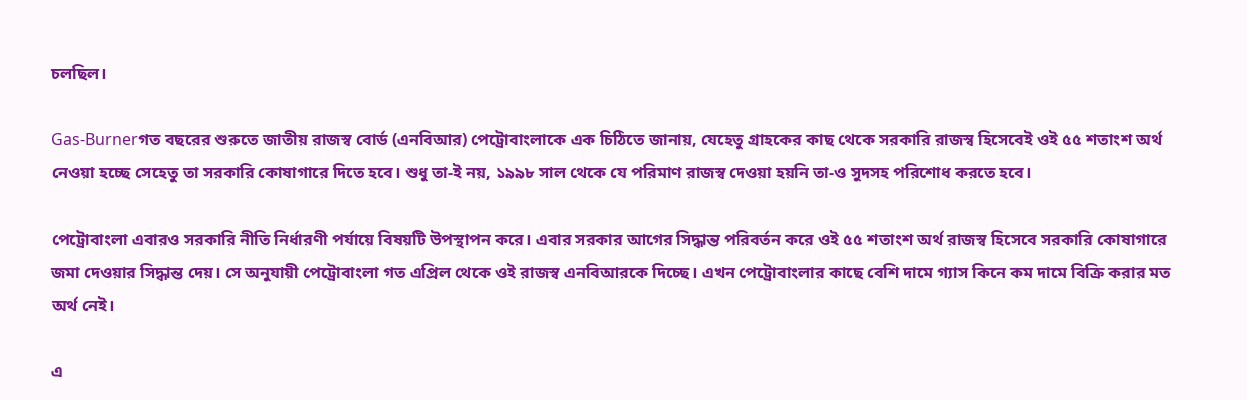চলছিল।

Gas-Burnerগত বছরের শুরুতে জাতীয় রাজস্ব বোর্ড (এনবিআর) পেট্রোবাংলাকে এক চিঠিতে জানায়, যেহেতু গ্রাহকের কাছ থেকে সরকারি রাজস্ব হিসেবেই ওই ৫৫ শতাংশ অর্থ নেওয়া হচ্ছে সেহেতু তা সরকারি কোষাগারে দিতে হবে। শুধু তা-ই নয়, ১৯৯৮ সাল থেকে যে পরিমাণ রাজস্ব দেওয়া হয়নি তা-ও সুদসহ পরিশোধ করতে হবে।

পেট্রোবাংলা এবারও সরকারি নীতি নির্ধারণী পর্যায়ে বিষয়টি উপস্থাপন করে। এবার সরকার আগের সিদ্ধান্ত পরিবর্তন করে ওই ৫৫ শতাংশ অর্থ রাজস্ব হিসেবে সরকারি কোষাগারে জমা দেওয়ার সিদ্ধান্ত দেয়। সে অনুযায়ী পেট্রোবাংলা গত এপ্রিল থেকে ওই রাজস্ব এনবিআরকে দিচ্ছে। এখন পেট্রোবাংলার কাছে বেশি দামে গ্যাস কিনে কম দামে বিক্রি করার মত অর্থ নেই।

এ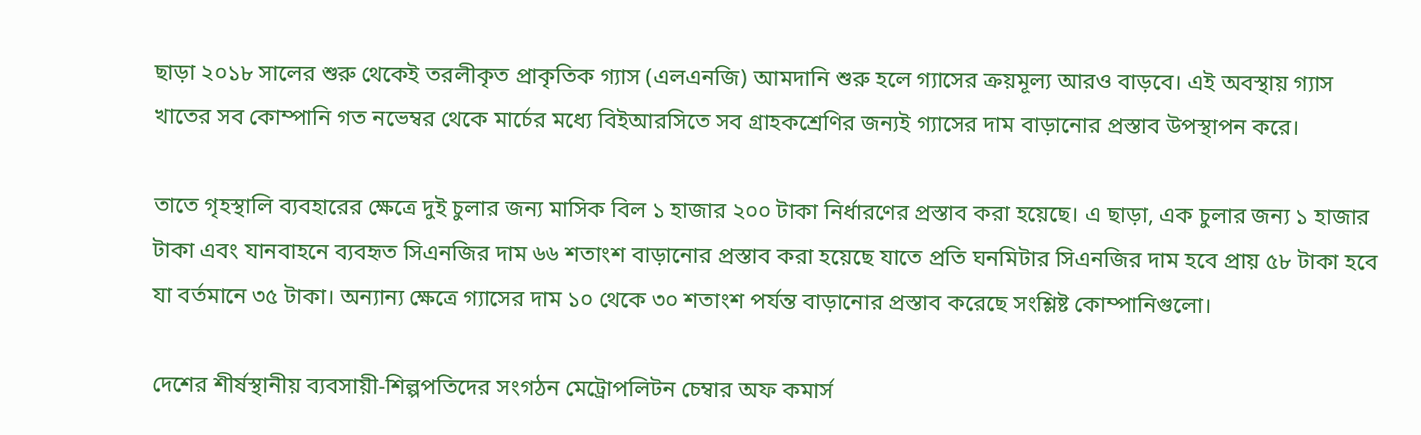ছাড়া ২০১৮ সালের শুরু থেকেই তরলীকৃত প্রাকৃতিক গ্যাস (এলএনজি) আমদানি শুরু হলে গ্যাসের ক্রয়মূল্য আরও বাড়বে। এই অবস্থায় গ্যাস খাতের সব কোম্পানি গত নভেম্বর থেকে মার্চের মধ্যে বিইআরসিতে সব গ্রাহকশ্রেণির জন্যই গ্যাসের দাম বাড়ানোর প্রস্তাব উপস্থাপন করে।

তাতে গৃহস্থালি ব্যবহারের ক্ষেত্রে দুই চুলার জন্য মাসিক বিল ১ হাজার ২০০ টাকা নির্ধারণের প্রস্তাব করা হয়েছে। এ ছাড়া, এক চুলার জন্য ১ হাজার টাকা এবং যানবাহনে ব্যবহৃত সিএনজির দাম ৬৬ শতাংশ বাড়ানোর প্রস্তাব করা হয়েছে যাতে প্রতি ঘনমিটার সিএনজির দাম হবে প্রায় ৫৮ টাকা হবে যা বর্তমানে ৩৫ টাকা। অন্যান্য ক্ষেত্রে গ্যাসের দাম ১০ থেকে ৩০ শতাংশ পর্যন্ত বাড়ানোর প্রস্তাব করেছে সংশ্লিষ্ট কোম্পানিগুলো।

দেশের শীর্ষস্থানীয় ব্যবসায়ী-শিল্পপতিদের সংগঠন মেট্রোপলিটন চেম্বার অফ কমার্স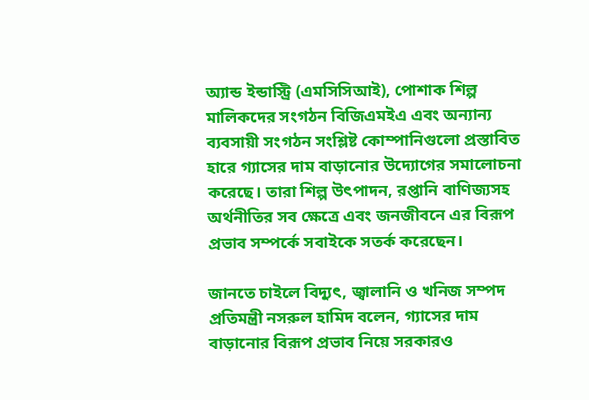অ্যান্ড ইন্ডাস্ট্রি (এমসিসিআই), পোশাক শিল্প মালিকদের সংগঠন বিজিএমইএ এবং অন্যান্য ব্যবসায়ী সংগঠন সংশ্লিষ্ট কোম্পানিগুলো প্রস্তাবিত হারে গ্যাসের দাম বাড়ানোর উদ্যোগের সমালোচনা করেছে। তারা শিল্প উৎপাদন, রপ্তানি বাণিজ্যসহ অর্থনীতির সব ক্ষেত্রে এবং জনজীবনে এর বিরূপ প্রভাব সম্পর্কে সবাইকে সতর্ক করেছেন।

জানতে চাইলে বিদ্যুৎ, জ্বালানি ও খনিজ সম্পদ প্রতিমন্ত্রী নসরুল হামিদ বলেন, গ্যাসের দাম বাড়ানোর বিরূপ প্রভাব নিয়ে সরকারও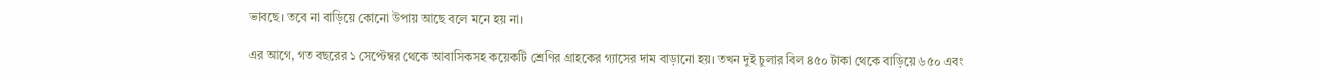ভাবছে। তবে না বাড়িয়ে কোনো উপায় আছে বলে মনে হয় না।

এর আগে, গত বছরের ১ সেপ্টেম্বর থেকে আবাসিকসহ কয়েকটি শ্রেণির গ্রাহকের গ্যাসের দাম বাড়ানো হয়। তখন দুই চুলার বিল ৪৫০ টাকা থেকে বাড়িয়ে ৬৫০ এবং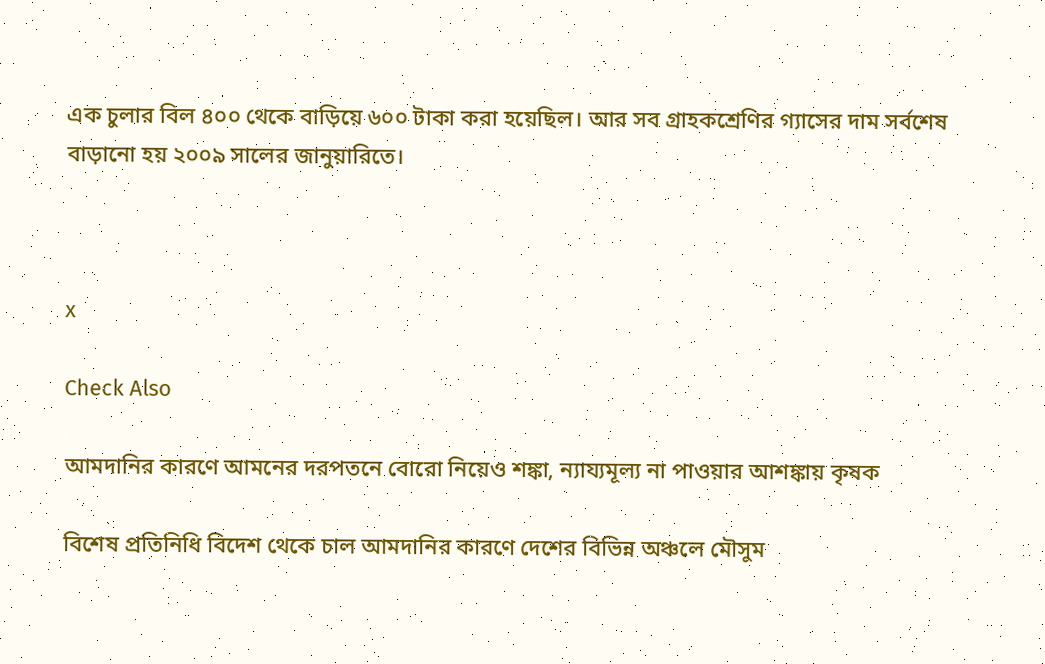এক চুলার বিল ৪০০ থেকে বাড়িয়ে ৬০০ টাকা করা হয়েছিল। আর সব গ্রাহকশ্রেণির গ্যাসের দাম সর্বশেষ বাড়ানো হয় ২০০৯ সালের জানুয়ারিতে।



x

Check Also

আমদানির কারণে আমনের দরপতনে বোরো নিয়েও শঙ্কা, ন্যায্যমূল্য না পাওয়ার আশঙ্কায় কৃষক

বিশেষ প্রতিনিধি বিদেশ থেকে চাল আমদানির কারণে দেশের বিভিন্ন অঞ্চলে মৌসুম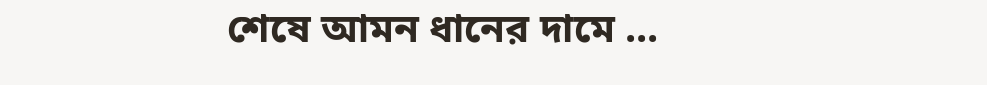শেষে আমন ধানের দামে ...